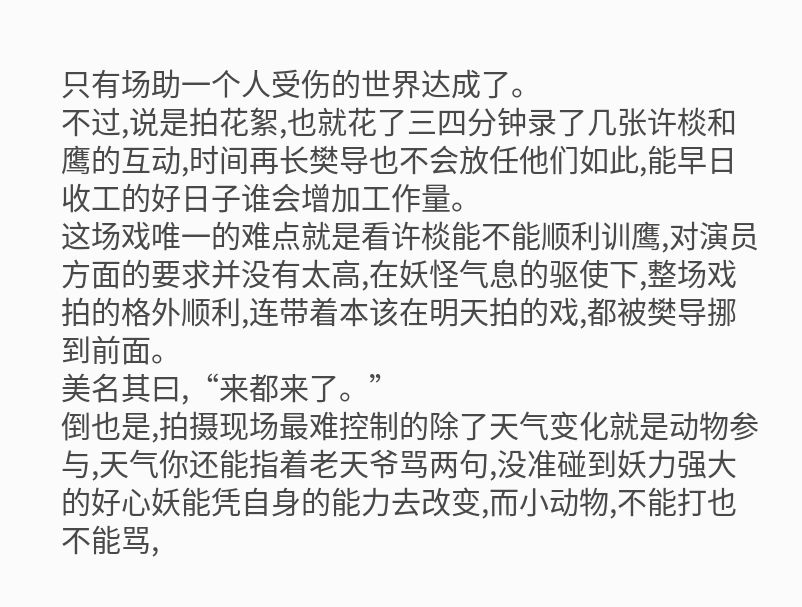只有场助一个人受伤的世界达成了。
不过,说是拍花絮,也就花了三四分钟录了几张许棪和鹰的互动,时间再长樊导也不会放任他们如此,能早日收工的好日子谁会增加工作量。
这场戏唯一的难点就是看许棪能不能顺利训鹰,对演员方面的要求并没有太高,在妖怪气息的驱使下,整场戏拍的格外顺利,连带着本该在明天拍的戏,都被樊导挪到前面。
美名其曰,“来都来了。”
倒也是,拍摄现场最难控制的除了天气变化就是动物参与,天气你还能指着老天爷骂两句,没准碰到妖力强大的好心妖能凭自身的能力去改变,而小动物,不能打也不能骂,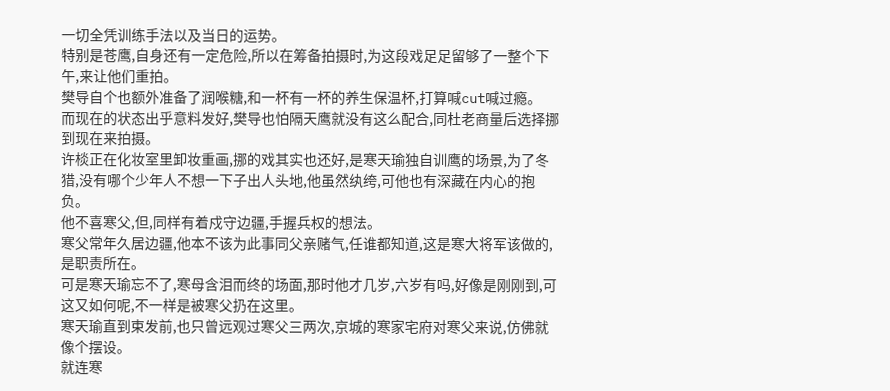一切全凭训练手法以及当日的运势。
特别是苍鹰,自身还有一定危险,所以在筹备拍摄时,为这段戏足足留够了一整个下午,来让他们重拍。
樊导自个也额外准备了润喉糖,和一杯有一杯的养生保温杯,打算喊cut喊过瘾。
而现在的状态出乎意料发好,樊导也怕隔天鹰就没有这么配合,同杜老商量后选择挪到现在来拍摄。
许棪正在化妆室里卸妆重画,挪的戏其实也还好,是寒天瑜独自训鹰的场景,为了冬猎,没有哪个少年人不想一下子出人头地,他虽然纨绔,可他也有深藏在内心的抱负。
他不喜寒父,但,同样有着戍守边疆,手握兵权的想法。
寒父常年久居边疆,他本不该为此事同父亲赌气,任谁都知道,这是寒大将军该做的,是职责所在。
可是寒天瑜忘不了,寒母含泪而终的场面,那时他才几岁,六岁有吗,好像是刚刚到,可这又如何呢,不一样是被寒父扔在这里。
寒天瑜直到束发前,也只曾远观过寒父三两次,京城的寒家宅府对寒父来说,仿佛就像个摆设。
就连寒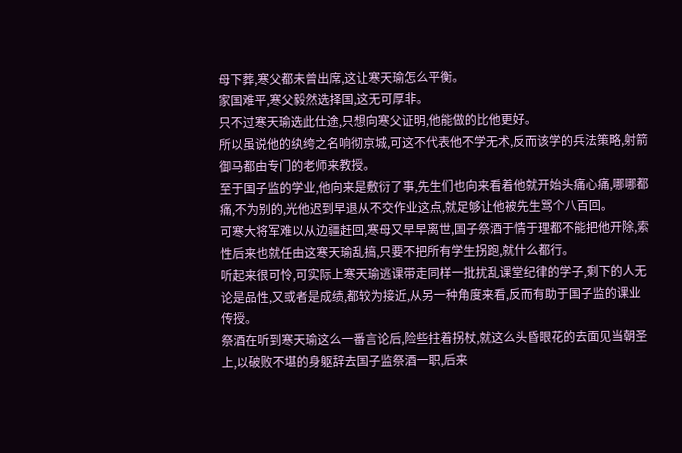母下葬,寒父都未曾出席,这让寒天瑜怎么平衡。
家国难平,寒父毅然选择国,这无可厚非。
只不过寒天瑜选此仕途,只想向寒父证明,他能做的比他更好。
所以虽说他的纨绔之名响彻京城,可这不代表他不学无术,反而该学的兵法策略,射箭御马都由专门的老师来教授。
至于国子监的学业,他向来是敷衍了事,先生们也向来看着他就开始头痛心痛,哪哪都痛,不为别的,光他迟到早退从不交作业这点,就足够让他被先生骂个八百回。
可寒大将军难以从边疆赶回,寒母又早早离世,国子祭酒于情于理都不能把他开除,索性后来也就任由这寒天瑜乱搞,只要不把所有学生拐跑,就什么都行。
听起来很可怜,可实际上寒天瑜逃课带走同样一批扰乱课堂纪律的学子,剩下的人无论是品性,又或者是成绩,都较为接近,从另一种角度来看,反而有助于国子监的课业传授。
祭酒在听到寒天瑜这么一番言论后,险些拄着拐杖,就这么头昏眼花的去面见当朝圣上,以破败不堪的身躯辞去国子监祭酒一职,后来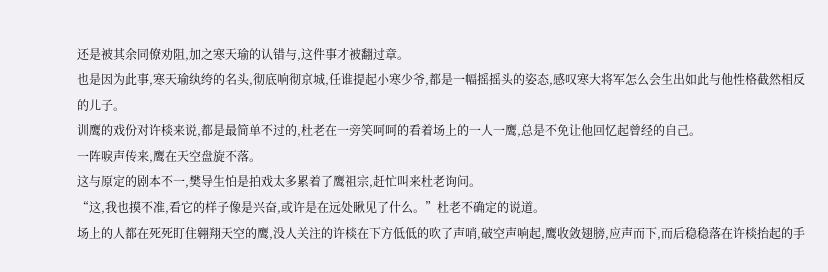还是被其余同僚劝阻,加之寒天瑜的认错与,这件事才被翻过章。
也是因为此事,寒天瑜纨绔的名头,彻底响彻京城,任谁提起小寒少爷,都是一幅摇摇头的姿态,感叹寒大将军怎么会生出如此与他性格截然相反的儿子。
训鹰的戏份对许棪来说,都是最简单不过的,杜老在一旁笑呵呵的看着场上的一人一鹰,总是不免让他回忆起曾经的自己。
一阵唳声传来,鹰在天空盘旋不落。
这与原定的剧本不一,樊导生怕是拍戏太多累着了鹰祖宗,赶忙叫来杜老询问。
“这,我也摸不准,看它的样子像是兴奋,或许是在远处瞅见了什么。”杜老不确定的说道。
场上的人都在死死盯住翱翔天空的鹰,没人关注的许棪在下方低低的吹了声哨,破空声响起,鹰收敛翅膀,应声而下,而后稳稳落在许棪抬起的手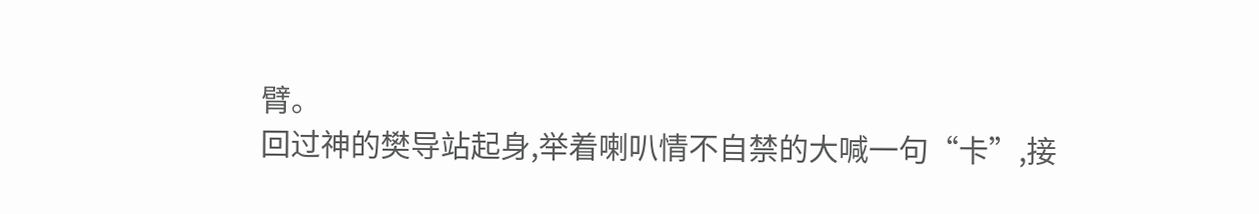臂。
回过神的樊导站起身,举着喇叭情不自禁的大喊一句“卡”,接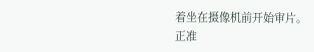着坐在摄像机前开始审片。
正准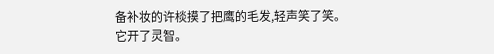备补妆的许棪摸了把鹰的毛发,轻声笑了笑。
它开了灵智。